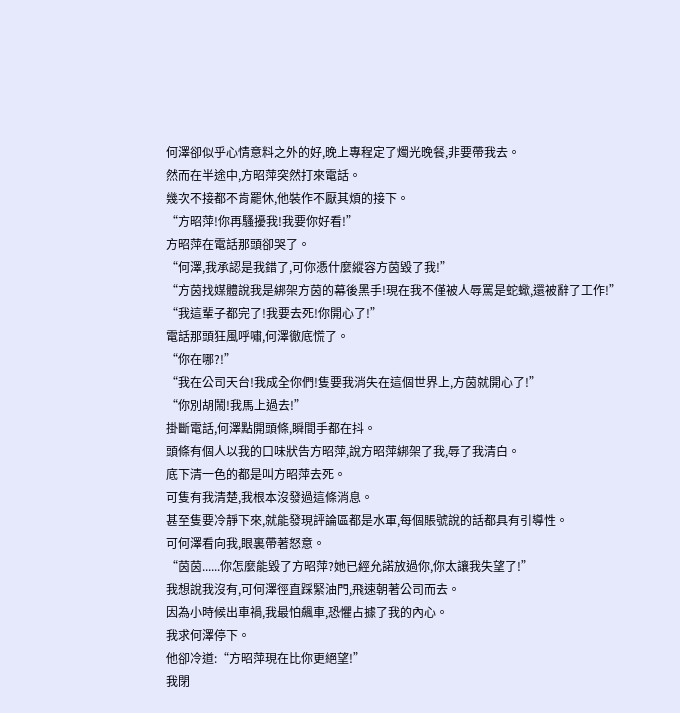何澤卻似乎心情意料之外的好,晚上專程定了燭光晚餐,非要帶我去。
然而在半途中,方昭萍突然打來電話。
幾次不接都不肯罷休,他裝作不厭其煩的接下。
“方昭萍!你再騷擾我!我要你好看!”
方昭萍在電話那頭卻哭了。
“何澤,我承認是我錯了,可你憑什麼縱容方茵毀了我!”
“方茵找媒體說我是綁架方茵的幕後黑手!現在我不僅被人辱罵是蛇蠍,還被辭了工作!”
“我這輩子都完了!我要去死!你開心了!”
電話那頭狂風呼嘯,何澤徹底慌了。
“你在哪?!”
“我在公司天台!我成全你們!隻要我消失在這個世界上,方茵就開心了!”
“你別胡鬧!我馬上過去!”
掛斷電話,何澤點開頭條,瞬間手都在抖。
頭條有個人以我的口味狀告方昭萍,說方昭萍綁架了我,辱了我清白。
底下清一色的都是叫方昭萍去死。
可隻有我清楚,我根本沒發過這條消息。
甚至隻要冷靜下來,就能發現評論區都是水軍,每個賬號說的話都具有引導性。
可何澤看向我,眼裏帶著怒意。
“茵茵......你怎麼能毀了方昭萍?她已經允諾放過你,你太讓我失望了!”
我想說我沒有,可何澤徑直踩緊油門,飛速朝著公司而去。
因為小時候出車禍,我最怕飆車,恐懼占據了我的內心。
我求何澤停下。
他卻冷道:“方昭萍現在比你更絕望!”
我閉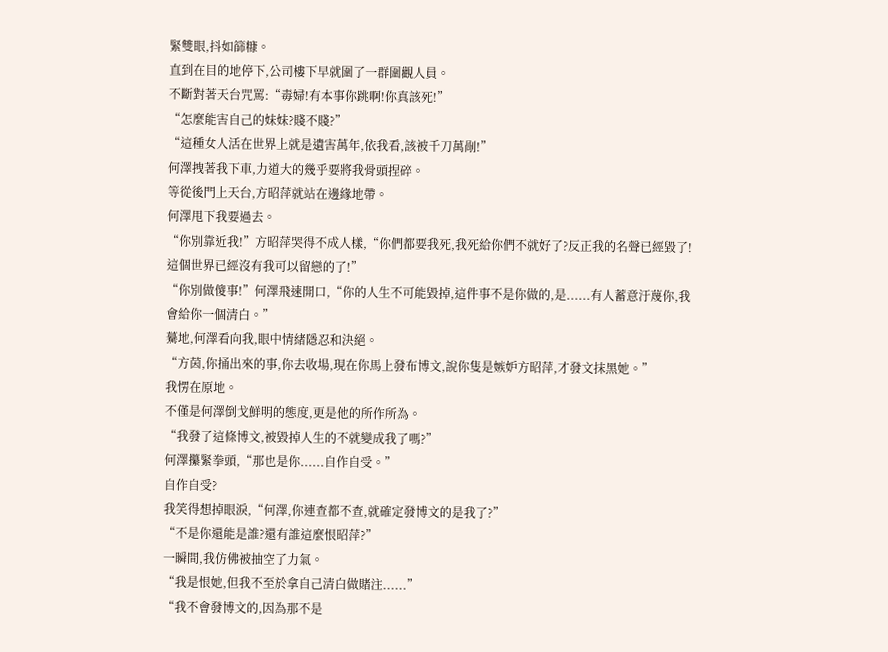緊雙眼,抖如篩糠。
直到在目的地停下,公司樓下早就圍了一群圍觀人員。
不斷對著天台咒罵:“毒婦!有本事你跳啊!你真該死!”
“怎麼能害自己的妹妹?賤不賤?”
“這種女人活在世界上就是遺害萬年,依我看,該被千刀萬剮!”
何澤拽著我下車,力道大的幾乎要將我骨頭捏碎。
等從後門上天台,方昭萍就站在邊緣地帶。
何澤甩下我要過去。
“你別靠近我!”方昭萍哭得不成人樣,“你們都要我死,我死給你們不就好了?反正我的名聲已經毀了!這個世界已經沒有我可以留戀的了!”
“你別做傻事!”何澤飛速開口,“你的人生不可能毀掉,這件事不是你做的,是......有人蓄意汙蔑你,我會給你一個清白。”
驀地,何澤看向我,眼中情緒隱忍和決絕。
“方茵,你捅出來的事,你去收場,現在你馬上發布博文,說你隻是嫉妒方昭萍,才發文抹黑她。”
我愣在原地。
不僅是何澤倒戈鮮明的態度,更是他的所作所為。
“我發了這條博文,被毀掉人生的不就變成我了嗎?”
何澤攥緊拳頭,“那也是你......自作自受。”
自作自受?
我笑得想掉眼淚,“何澤,你連查都不查,就確定發博文的是我了?”
“不是你還能是誰?還有誰這麼恨昭萍?”
一瞬間,我仿佛被抽空了力氣。
“我是恨她,但我不至於拿自己清白做賭注......”
“我不會發博文的,因為那不是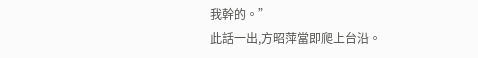我幹的。”
此話一出,方昭萍當即爬上台沿。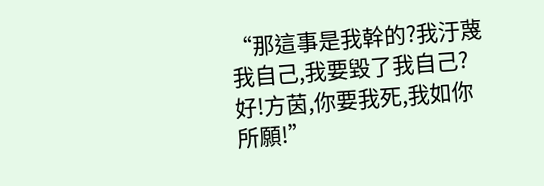“那這事是我幹的?我汙蔑我自己,我要毀了我自己?好!方茵,你要我死,我如你所願!”